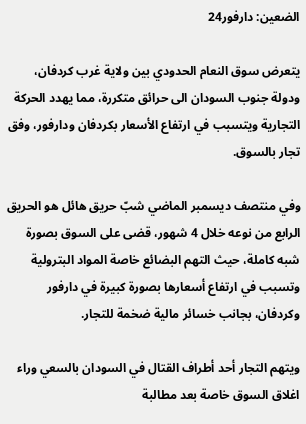الضعين: دارفور24

يتعرض سوق النعام الحدودي بين ولاية غرب كردفان، ودولة جنوب السودان الى حرائق متكررة، مما يهدد الحركة التجارية ويتسبب في ارتفاع الأسعار بكردفان ودارفور، وفق تجار بالسوق.

وفي منتصف ديسمبر الماضي شبّ حريق هائل هو الحريق الرابع من نوعه خلال 4 شهور، قضى على السوق بصورة شبه كاملة، حيث التهم البضائع خاصة المواد البترولية وتسبب في ارتفاع أسعارها بصورة كبيرة في دارفور وكردفان، بجانب خسائر مالية ضخمة للتجار.

ويتهم التجار أحد أطراف القتال في السودان بالسعي وراء اغلاق السوق خاصة بعد مطالبة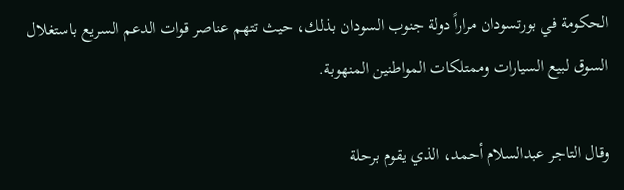الحكومة في بورتسودان مراراً دولة جنوب السودان بذلك، حيث تتهم عناصر قوات الدعم السريع باستغلال السوق لبيع السيارات وممتلكات المواطنين المنهوبة.

وقال التاجر عبدالسلام أحمد، الذي يقوم برحلة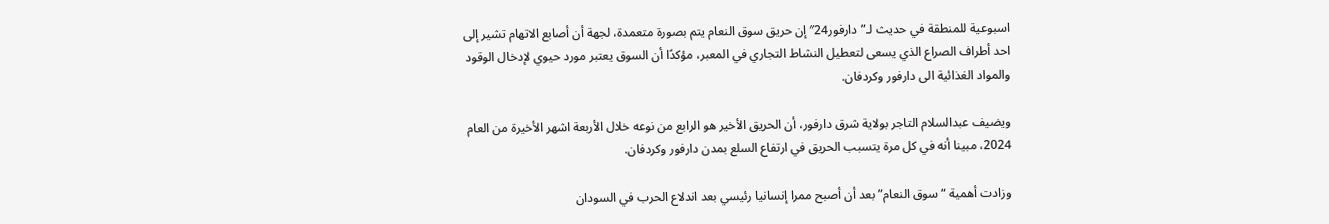اسبوعية للمنطقة في حديث لـ”دارفور24″ إن حريق سوق النعام يتم بصورة متعمدة، لجهة أن أصابع الاتهام تشير إلى احد أطراف الصراع الذي يسعى لتعطيل النشاط التجاري في المعبر، مؤكدًا أن السوق يعتبر مورد حيوي لإدخال الوقود والمواد الغذائية الى دارفور وكردفان.

ويضيف عبدالسلام التاجر بولاية شرق دارفور، أن الحريق الأخير هو الرابع من نوعه خلال الأربعة اشهر الأخيرة من العام 2024، مبينا أنه في كل مرة يتسبب الحريق في ارتفاع السلع بمدن دارفور وكردفان.

وزادت أهمية “سوق النعام” بعد أن أصبح ممرا إنسانيا رئيسي بعد اندلاع الحرب في السودان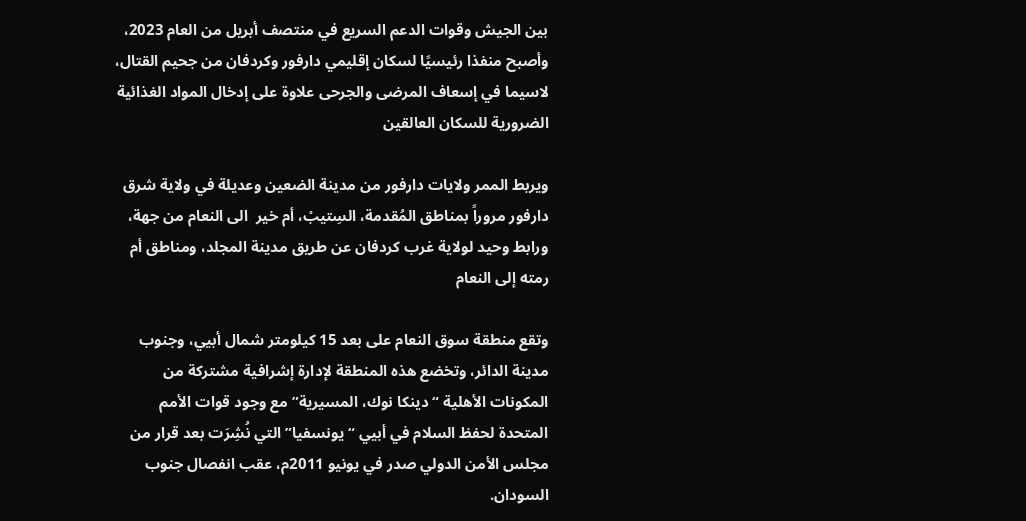بين الجيش وقوات الدعم السريع في منتصف أبريل من العام 2023، وأصبح منفذا رئيسيًا لسكان إقليمي دارفور وكردفان من جحيم القتال، لاسيما في إسعاف المرضى والجرحى علاوة على إدخال المواد الغذائية الضرورية للسكان العالقين

ويربط الممر ولايات دارفور من مدينة الضعين وعديلة في ولاية شرق دارفور مروراً بمناطق المُقدمة، السِتيبْ، أم خير  الى النعام من جهة، ورابط وحيد لولاية غرب كردفان عن طريق مدينة المجلد، ومناطق أم رمته إلى النعام

وتقع منطقة سوق النعام على بعد 15 كيلومتر شمال أبيي، وجنوب مدينة الدائر، وتخضع هذه المنطقة لإدارة إشرافية مشتركة من المكونات الأهلية “دينكا نوك، المسيرية” مع وجود قوات الأمم المتحدة لحفظ السلام في أبيي “يونسفيا” التي نُشِرَت بعد قرار من مجلس الأمن الدولي صدر في يونيو 2011م، عقب انفصال جنوب السودان.